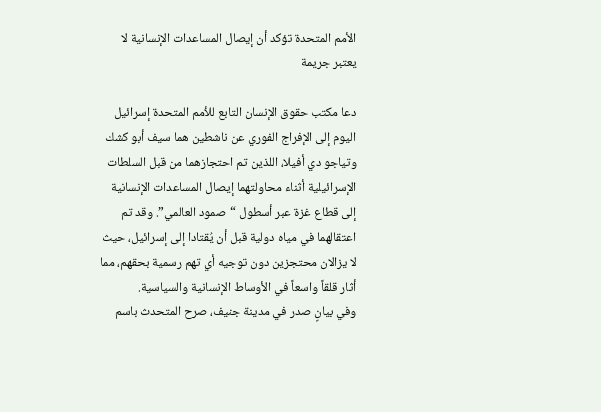الأمم المتحدة تؤكد أن إيصال المساعدات الإنسانية لا يعتبر جريمة

دعا مكتب حقوق الإنسان التابع للأمم المتحدة إسرائيل اليوم إلى الإفراج الفوري عن ناشطين هما سيف أبو كشك وتياجو دي أفيلا، اللذين تم احتجازهما من قبل السلطات الإسرائيلية أثناء محاولتهما إيصال المساعدات الإنسانية إلى قطاع غزة عبر أسطول “صمود العالمي”. وقد تم اعتقالهما في مياه دولية قبل أن يُقتادا إلى إسرائيل، حيث لا يزالان محتجزين دون توجيه أي تهم رسمية بحقهم، مما أثار قلقاً واسعاً في الأوساط الإنسانية والسياسية.
وفي بيانٍ صدر في مدينة جنيف، صرح المتحدث باسم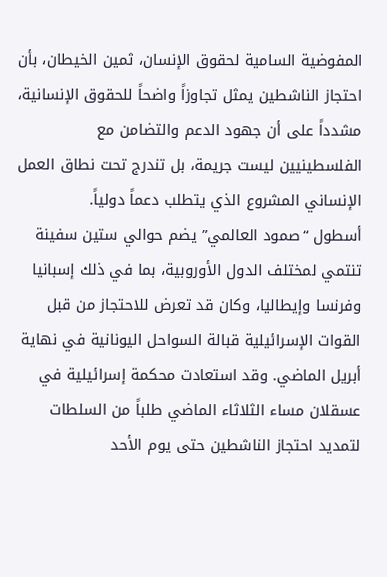المفوضية السامية لحقوق الإنسان، ثمين الخيطان، بأن احتجاز الناشطين يمثل تجاوزاً واضحاً للحقوق الإنسانية، مشدداً على أن جهود الدعم والتضامن مع الفلسطينيين ليست جريمة، بل تندرج تحت نطاق العمل الإنساني المشروع الذي يتطلب دعماً دولياً.
أسطول “صمود العالمي” يضم حوالي ستين سفينة تنتمي لمختلف الدول الأوروبية، بما في ذلك إسبانيا وفرنسا وإيطاليا، وكان قد تعرض للاحتجاز من قبل القوات الإسرائيلية قبالة السواحل اليونانية في نهاية أبريل الماضي. وقد استعادت محكمة إسرائيلية في عسقلان مساء الثلاثاء الماضي طلباً من السلطات لتمديد احتجاز الناشطين حتى يوم الأحد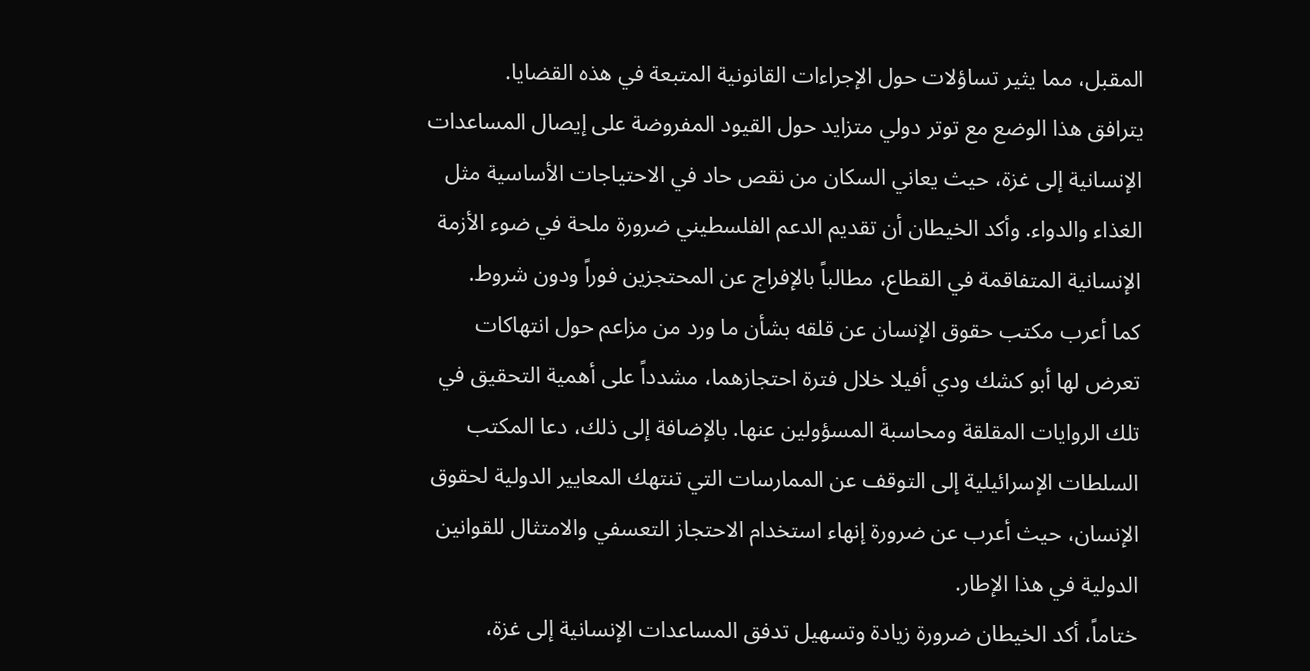المقبل، مما يثير تساؤلات حول الإجراءات القانونية المتبعة في هذه القضايا.
يترافق هذا الوضع مع توتر دولي متزايد حول القيود المفروضة على إيصال المساعدات الإنسانية إلى غزة، حيث يعاني السكان من نقص حاد في الاحتياجات الأساسية مثل الغذاء والدواء. وأكد الخيطان أن تقديم الدعم الفلسطيني ضرورة ملحة في ضوء الأزمة الإنسانية المتفاقمة في القطاع، مطالباً بالإفراج عن المحتجزين فوراً ودون شروط.
كما أعرب مكتب حقوق الإنسان عن قلقه بشأن ما ورد من مزاعم حول انتهاكات تعرض لها أبو كشك ودي أفيلا خلال فترة احتجازهما، مشدداً على أهمية التحقيق في تلك الروايات المقلقة ومحاسبة المسؤولين عنها. بالإضافة إلى ذلك، دعا المكتب السلطات الإسرائيلية إلى التوقف عن الممارسات التي تنتهك المعايير الدولية لحقوق الإنسان، حيث أعرب عن ضرورة إنهاء استخدام الاحتجاز التعسفي والامتثال للقوانين الدولية في هذا الإطار.
ختاماً، أكد الخيطان ضرورة زيادة وتسهيل تدفق المساعدات الإنسانية إلى غزة،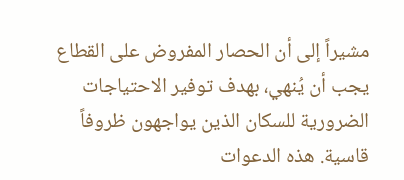مشيراً إلى أن الحصار المفروض على القطاع يجب أن يُنهي، بهدف توفير الاحتياجات الضرورية للسكان الذين يواجهون ظروفاً قاسية. هذه الدعوات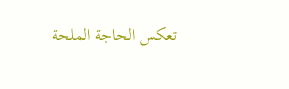تعكس الحاجة الملحة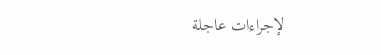لإجراءات عاجلة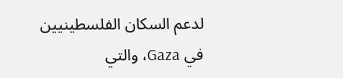لدعم السكان الفلسطينيين في Gaza، والتي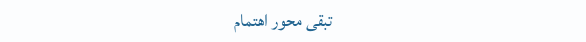تبقى محور اهتمام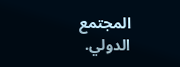المجتمع الدولي.